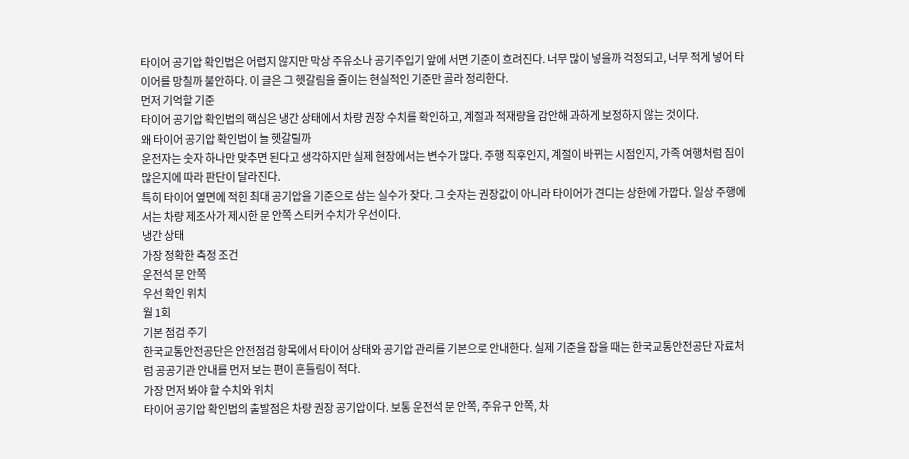타이어 공기압 확인법은 어렵지 않지만 막상 주유소나 공기주입기 앞에 서면 기준이 흐려진다. 너무 많이 넣을까 걱정되고, 너무 적게 넣어 타이어를 망칠까 불안하다. 이 글은 그 헷갈림을 줄이는 현실적인 기준만 골라 정리한다.
먼저 기억할 기준
타이어 공기압 확인법의 핵심은 냉간 상태에서 차량 권장 수치를 확인하고, 계절과 적재량을 감안해 과하게 보정하지 않는 것이다.
왜 타이어 공기압 확인법이 늘 헷갈릴까
운전자는 숫자 하나만 맞추면 된다고 생각하지만 실제 현장에서는 변수가 많다. 주행 직후인지, 계절이 바뀌는 시점인지, 가족 여행처럼 짐이 많은지에 따라 판단이 달라진다.
특히 타이어 옆면에 적힌 최대 공기압을 기준으로 삼는 실수가 잦다. 그 숫자는 권장값이 아니라 타이어가 견디는 상한에 가깝다. 일상 주행에서는 차량 제조사가 제시한 문 안쪽 스티커 수치가 우선이다.
냉간 상태
가장 정확한 측정 조건
운전석 문 안쪽
우선 확인 위치
월 1회
기본 점검 주기
한국교통안전공단은 안전점검 항목에서 타이어 상태와 공기압 관리를 기본으로 안내한다. 실제 기준을 잡을 때는 한국교통안전공단 자료처럼 공공기관 안내를 먼저 보는 편이 흔들림이 적다.
가장 먼저 봐야 할 수치와 위치
타이어 공기압 확인법의 출발점은 차량 권장 공기압이다. 보통 운전석 문 안쪽, 주유구 안쪽, 차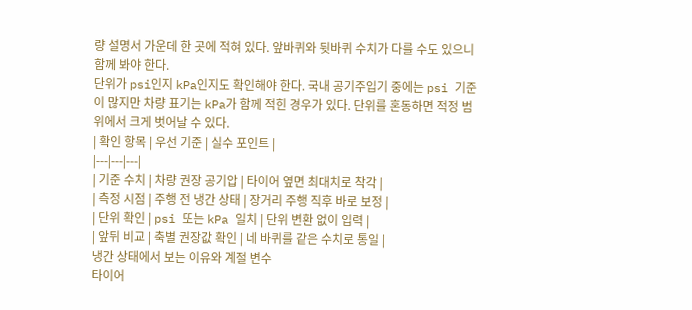량 설명서 가운데 한 곳에 적혀 있다. 앞바퀴와 뒷바퀴 수치가 다를 수도 있으니 함께 봐야 한다.
단위가 psi인지 kPa인지도 확인해야 한다. 국내 공기주입기 중에는 psi 기준이 많지만 차량 표기는 kPa가 함께 적힌 경우가 있다. 단위를 혼동하면 적정 범위에서 크게 벗어날 수 있다.
| 확인 항목 | 우선 기준 | 실수 포인트 |
|---|---|---|
| 기준 수치 | 차량 권장 공기압 | 타이어 옆면 최대치로 착각 |
| 측정 시점 | 주행 전 냉간 상태 | 장거리 주행 직후 바로 보정 |
| 단위 확인 | psi 또는 kPa 일치 | 단위 변환 없이 입력 |
| 앞뒤 비교 | 축별 권장값 확인 | 네 바퀴를 같은 수치로 통일 |
냉간 상태에서 보는 이유와 계절 변수
타이어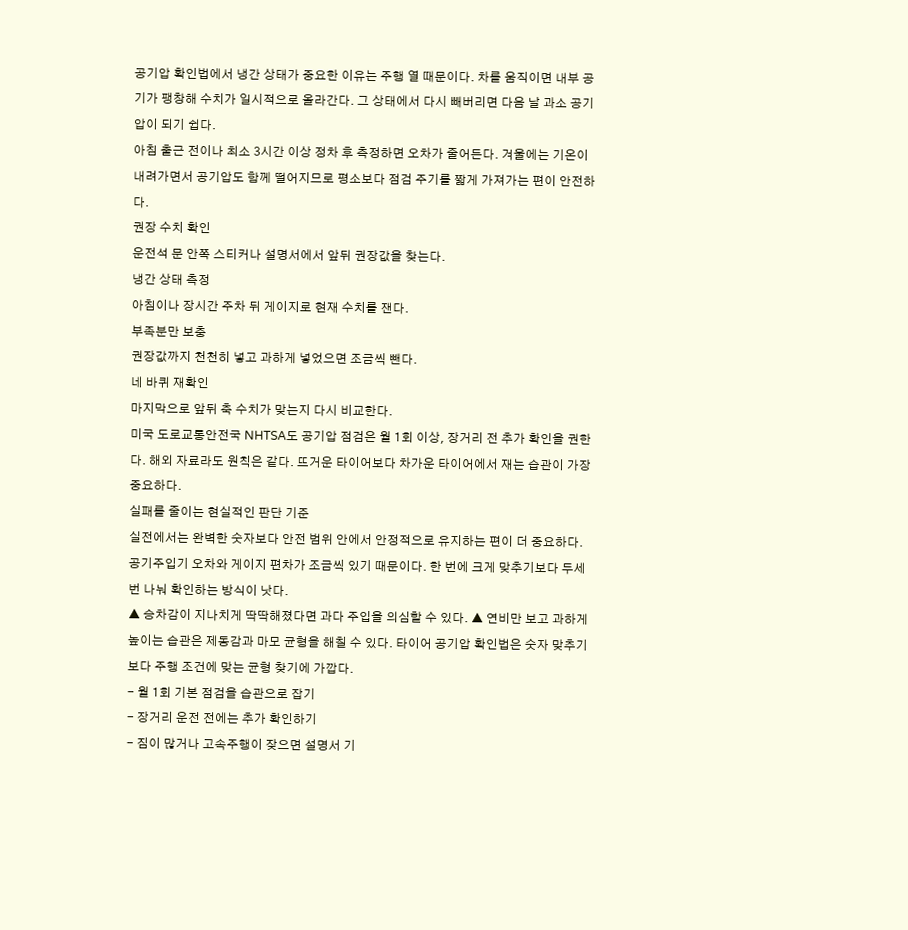공기압 확인법에서 냉간 상태가 중요한 이유는 주행 열 때문이다. 차를 움직이면 내부 공기가 팽창해 수치가 일시적으로 올라간다. 그 상태에서 다시 빼버리면 다음 날 과소 공기압이 되기 쉽다.
아침 출근 전이나 최소 3시간 이상 정차 후 측정하면 오차가 줄어든다. 겨울에는 기온이 내려가면서 공기압도 함께 떨어지므로 평소보다 점검 주기를 짧게 가져가는 편이 안전하다.
권장 수치 확인
운전석 문 안쪽 스티커나 설명서에서 앞뒤 권장값을 찾는다.
냉간 상태 측정
아침이나 장시간 주차 뒤 게이지로 현재 수치를 잰다.
부족분만 보충
권장값까지 천천히 넣고 과하게 넣었으면 조금씩 뺀다.
네 바퀴 재확인
마지막으로 앞뒤 축 수치가 맞는지 다시 비교한다.
미국 도로교통안전국 NHTSA도 공기압 점검은 월 1회 이상, 장거리 전 추가 확인을 권한다. 해외 자료라도 원칙은 같다. 뜨거운 타이어보다 차가운 타이어에서 재는 습관이 가장 중요하다.
실패를 줄이는 현실적인 판단 기준
실전에서는 완벽한 숫자보다 안전 범위 안에서 안정적으로 유지하는 편이 더 중요하다. 공기주입기 오차와 게이지 편차가 조금씩 있기 때문이다. 한 번에 크게 맞추기보다 두세 번 나눠 확인하는 방식이 낫다.
▲ 승차감이 지나치게 딱딱해졌다면 과다 주입을 의심할 수 있다. ▲ 연비만 보고 과하게 높이는 습관은 제동감과 마모 균형을 해칠 수 있다. 타이어 공기압 확인법은 숫자 맞추기보다 주행 조건에 맞는 균형 찾기에 가깝다.
- 월 1회 기본 점검을 습관으로 잡기
- 장거리 운전 전에는 추가 확인하기
- 짐이 많거나 고속주행이 잦으면 설명서 기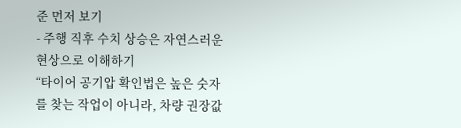준 먼저 보기
- 주행 직후 수치 상승은 자연스러운 현상으로 이해하기
“타이어 공기압 확인법은 높은 숫자를 찾는 작업이 아니라, 차량 권장값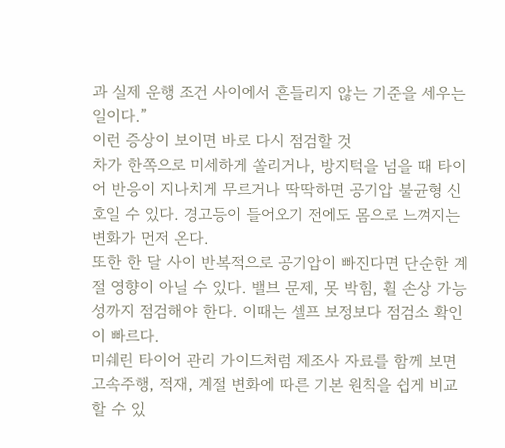과 실제 운행 조건 사이에서 흔들리지 않는 기준을 세우는 일이다.”
이런 증상이 보이면 바로 다시 점검할 것
차가 한쪽으로 미세하게 쏠리거나, 방지턱을 넘을 때 타이어 반응이 지나치게 무르거나 딱딱하면 공기압 불균형 신호일 수 있다. 경고등이 들어오기 전에도 몸으로 느껴지는 변화가 먼저 온다.
또한 한 달 사이 반복적으로 공기압이 빠진다면 단순한 계절 영향이 아닐 수 있다. 밸브 문제, 못 박힘, 휠 손상 가능성까지 점검해야 한다. 이때는 셀프 보정보다 점검소 확인이 빠르다.
미쉐린 타이어 관리 가이드처럼 제조사 자료를 함께 보면 고속주행, 적재, 계절 변화에 따른 기본 원칙을 쉽게 비교할 수 있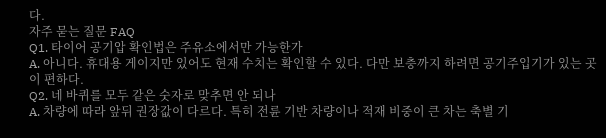다.
자주 묻는 질문 FAQ
Q1. 타이어 공기압 확인법은 주유소에서만 가능한가
A. 아니다. 휴대용 게이지만 있어도 현재 수치는 확인할 수 있다. 다만 보충까지 하려면 공기주입기가 있는 곳이 편하다.
Q2. 네 바퀴를 모두 같은 숫자로 맞추면 안 되나
A. 차량에 따라 앞뒤 권장값이 다르다. 특히 전륜 기반 차량이나 적재 비중이 큰 차는 축별 기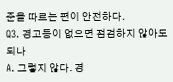준을 따르는 편이 안전하다.
Q3. 경고등이 없으면 점검하지 않아도 되나
A. 그렇지 않다. 경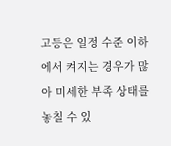고등은 일정 수준 이하에서 켜지는 경우가 많아 미세한 부족 상태를 놓칠 수 있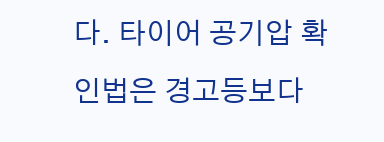다. 타이어 공기압 확인법은 경고등보다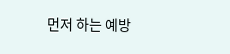먼저 하는 예방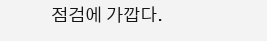점검에 가깝다.